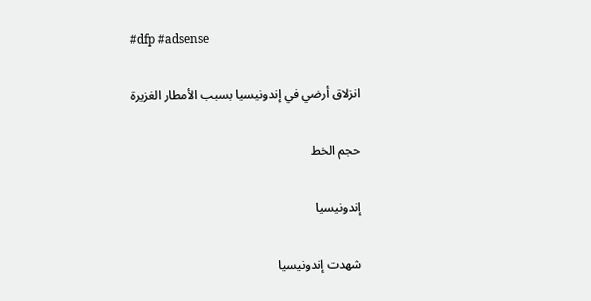#dfp #adsense

انزلاق أرضي في إندونيسيا بسبب الأمطار الغزيرة

حجم الخط

إندونيسيا

شهدت إندونيسيا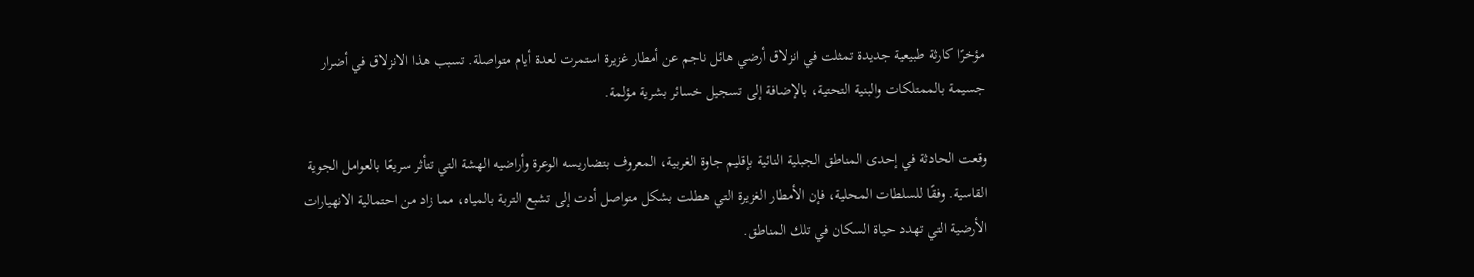مؤخرًا كارثة طبيعية جديدة تمثلت في انزلاق أرضي هائل ناجم عن أمطار غزيرة استمرت لعدة أيام متواصلة. تسبب هذا الانزلاق في أضرار جسيمة بالممتلكات والبنية التحتية، بالإضافة إلى تسجيل خسائر بشرية مؤلمة.

وقعت الحادثة في إحدى المناطق الجبلية النائية بإقليم جاوة الغربية، المعروف بتضاريسه الوعرة وأراضيه الهشة التي تتأثر سريعًا بالعوامل الجوية القاسية. وفقًا للسلطات المحلية، فإن الأمطار الغزيرة التي هطلت بشكل متواصل أدت إلى تشبع التربة بالمياه، مما زاد من احتمالية الانهيارات الأرضية التي تهدد حياة السكان في تلك المناطق.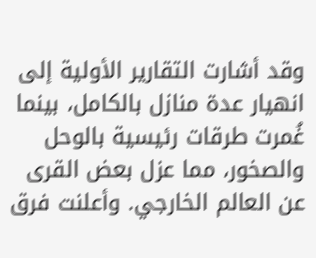وقد أشارت التقارير الأولية إلى انهيار عدة منازل بالكامل، بينما غُمرت طرقات رئيسية بالوحل والصخور، مما عزل بعض القرى عن العالم الخارجي. وأعلنت فرق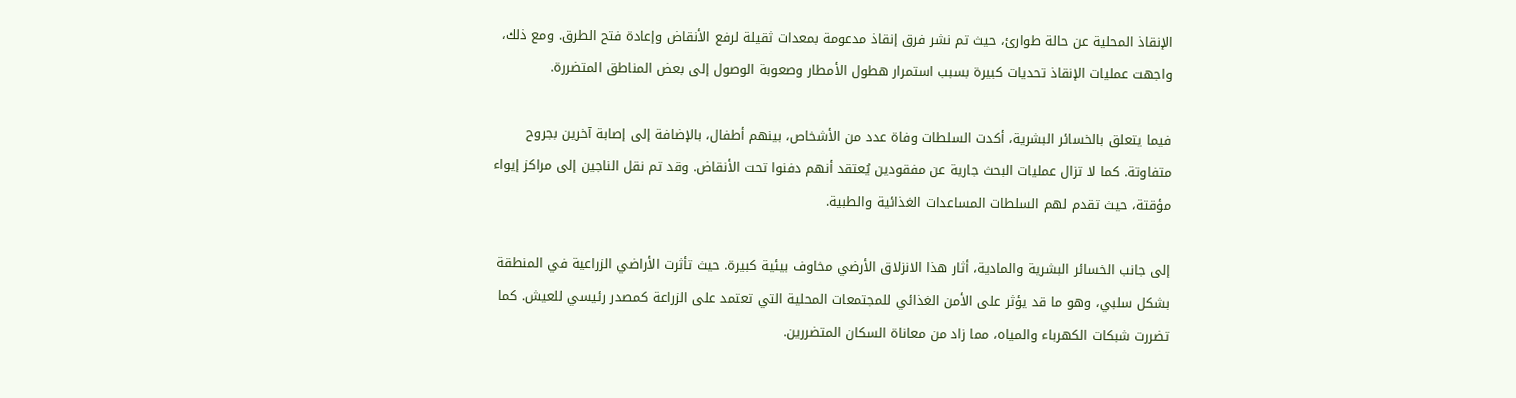الإنقاذ المحلية عن حالة طوارئ، حيث تم نشر فرق إنقاذ مدعومة بمعدات ثقيلة لرفع الأنقاض وإعادة فتح الطرق. ومع ذلك، واجهت عمليات الإنقاذ تحديات كبيرة بسبب استمرار هطول الأمطار وصعوبة الوصول إلى بعض المناطق المتضررة.

فيما يتعلق بالخسائر البشرية، أكدت السلطات وفاة عدد من الأشخاص، بينهم أطفال، بالإضافة إلى إصابة آخرين بجروح متفاوتة. كما لا تزال عمليات البحث جارية عن مفقودين يُعتقد أنهم دفنوا تحت الأنقاض. وقد تم نقل الناجين إلى مراكز إيواء مؤقتة، حيث تقدم لهم السلطات المساعدات الغذائية والطبية.

إلى جانب الخسائر البشرية والمادية، أثار هذا الانزلاق الأرضي مخاوف بيئية كبيرة. حيث تأثرت الأراضي الزراعية في المنطقة بشكل سلبي، وهو ما قد يؤثر على الأمن الغذائي للمجتمعات المحلية التي تعتمد على الزراعة كمصدر رئيسي للعيش. كما تضررت شبكات الكهرباء والمياه، مما زاد من معاناة السكان المتضررين.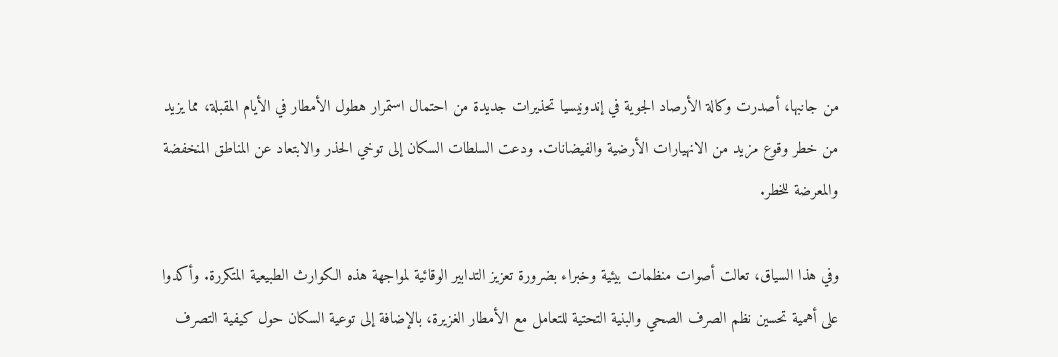من جانبها، أصدرت وكالة الأرصاد الجوية في إندونيسيا تحذيرات جديدة من احتمال استمرار هطول الأمطار في الأيام المقبلة، مما يزيد من خطر وقوع مزيد من الانهيارات الأرضية والفيضانات. ودعت السلطات السكان إلى توخي الحذر والابتعاد عن المناطق المنخفضة والمعرضة للخطر.

وفي هذا السياق، تعالت أصوات منظمات بيئية وخبراء بضرورة تعزيز التدابير الوقائية لمواجهة هذه الكوارث الطبيعية المتكررة. وأكدوا على أهمية تحسين نظم الصرف الصحي والبنية التحتية للتعامل مع الأمطار الغزيرة، بالإضافة إلى توعية السكان حول كيفية التصرف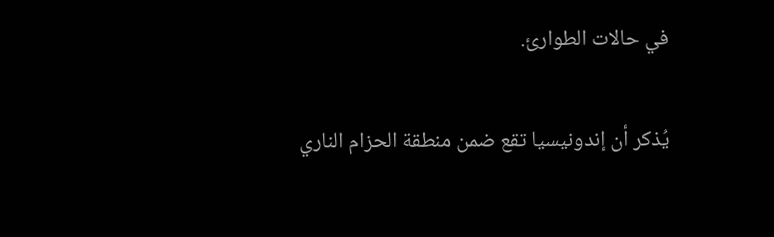في حالات الطوارئ.

يُذكر أن إندونيسيا تقع ضمن منطقة الحزام الناري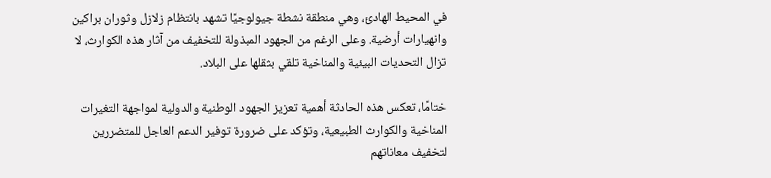في المحيط الهادئ، وهي منطقة نشطة جيولوجيًا تشهد بانتظام زلازل وثوران براكين وانهيارات أرضية. وعلى الرغم من الجهود المبذولة للتخفيف من آثار هذه الكوارث، لا تزال التحديات البيئية والمناخية تلقي بثقلها على البلاد.

ختامًا، تعكس هذه الحادثة أهمية تعزيز الجهود الوطنية والدولية لمواجهة التغيرات المناخية والكوارث الطبيعية، وتؤكد على ضرورة توفير الدعم العاجل للمتضررين لتخفيف معاناتهم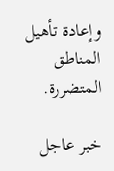وإعادة تأهيل المناطق المتضررة.

خبر عاجل